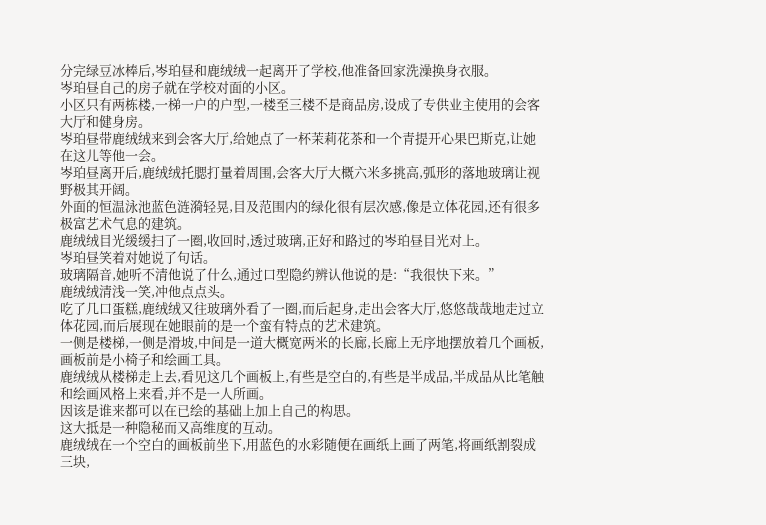分完绿豆冰棒后,岑珀昼和鹿绒绒一起离开了学校,他准备回家洗澡换身衣服。
岑珀昼自己的房子就在学校对面的小区。
小区只有两栋楼,一梯一户的户型,一楼至三楼不是商品房,设成了专供业主使用的会客大厅和健身房。
岑珀昼带鹿绒绒来到会客大厅,给她点了一杯茉莉花茶和一个青提开心果巴斯克,让她在这儿等他一会。
岑珀昼离开后,鹿绒绒托腮打量着周围,会客大厅大概六米多挑高,弧形的落地玻璃让视野极其开阔。
外面的恒温泳池蓝色涟漪轻晃,目及范围内的绿化很有层次感,像是立体花园,还有很多极富艺术气息的建筑。
鹿绒绒目光缓缓扫了一圈,收回时,透过玻璃,正好和路过的岑珀昼目光对上。
岑珀昼笑着对她说了句话。
玻璃隔音,她听不清他说了什么,通过口型隐约辨认他说的是:“我很快下来。”
鹿绒绒清浅一笑,冲他点点头。
吃了几口蛋糕,鹿绒绒又往玻璃外看了一圈,而后起身,走出会客大厅,悠悠哉哉地走过立体花园,而后展现在她眼前的是一个蛮有特点的艺术建筑。
一侧是楼梯,一侧是滑坡,中间是一道大概宽两米的长廊,长廊上无序地摆放着几个画板,画板前是小椅子和绘画工具。
鹿绒绒从楼梯走上去,看见这几个画板上,有些是空白的,有些是半成品,半成品从比笔触和绘画风格上来看,并不是一人所画。
因该是谁来都可以在已绘的基础上加上自己的构思。
这大抵是一种隐秘而又高维度的互动。
鹿绒绒在一个空白的画板前坐下,用蓝色的水彩随便在画纸上画了两笔,将画纸割裂成三块,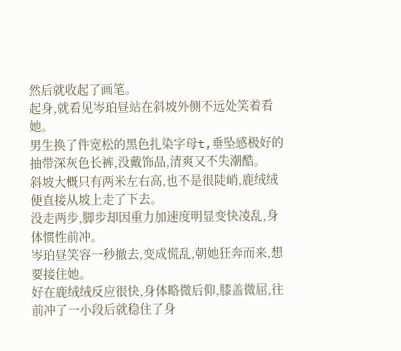然后就收起了画笔。
起身,就看见岑珀昼站在斜坡外侧不远处笑着看她。
男生换了件宽松的黑色扎染字母t,垂坠感极好的抽带深灰色长裤,没戴饰品,清爽又不失潮酷。
斜坡大概只有两米左右高,也不是很陡峭,鹿绒绒便直接从坡上走了下去。
没走两步,脚步却因重力加速度明显变快凌乱,身体惯性前冲。
岑珀昼笑容一秒撤去,变成慌乱,朝她狂奔而来,想要接住她。
好在鹿绒绒反应很快,身体略微后仰,膝盖微屈,往前冲了一小段后就稳住了身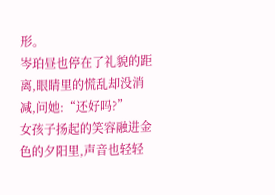形。
岑珀昼也停在了礼貌的距离,眼睛里的慌乱却没消减,问她:“还好吗?”
女孩子扬起的笑容融进金色的夕阳里,声音也轻轻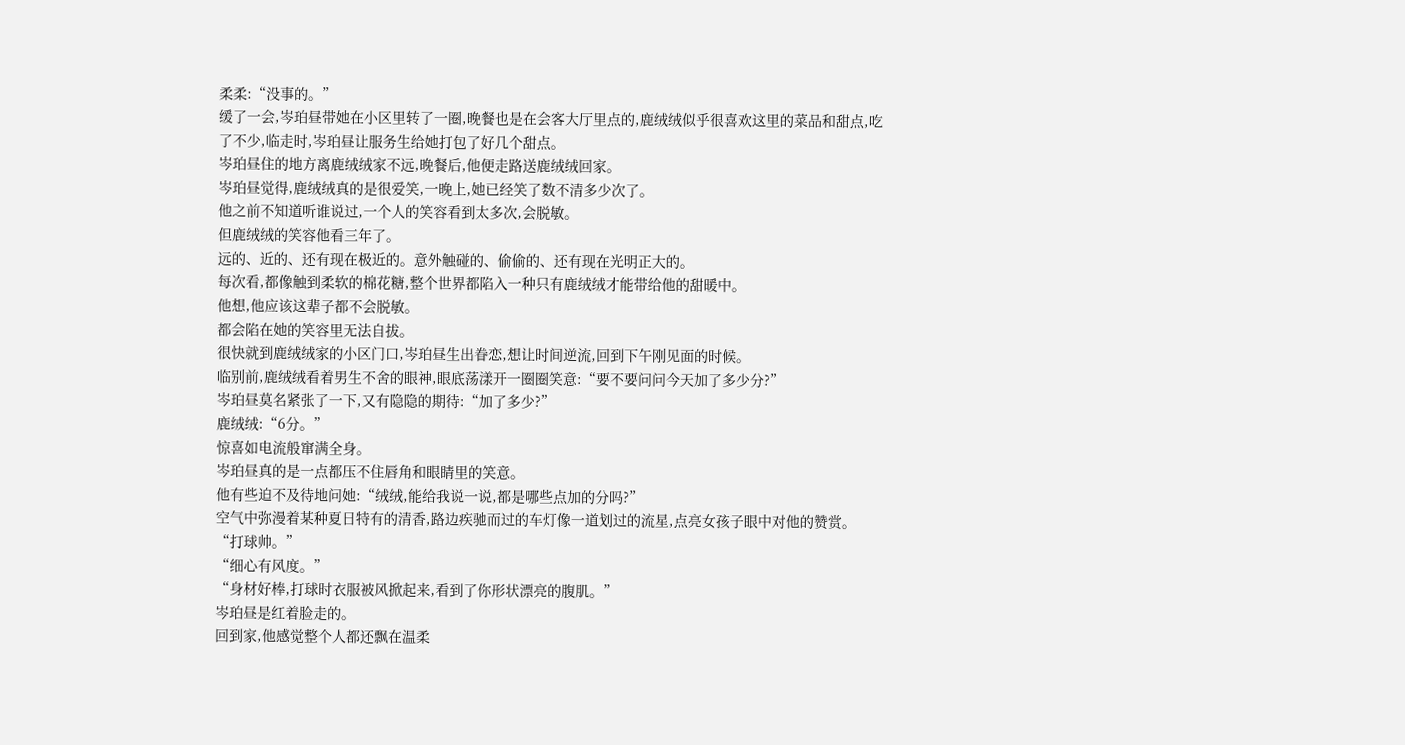柔柔:“没事的。”
缓了一会,岑珀昼带她在小区里转了一圈,晚餐也是在会客大厅里点的,鹿绒绒似乎很喜欢这里的菜品和甜点,吃了不少,临走时,岑珀昼让服务生给她打包了好几个甜点。
岑珀昼住的地方离鹿绒绒家不远,晚餐后,他便走路送鹿绒绒回家。
岑珀昼觉得,鹿绒绒真的是很爱笑,一晚上,她已经笑了数不清多少次了。
他之前不知道听谁说过,一个人的笑容看到太多次,会脱敏。
但鹿绒绒的笑容他看三年了。
远的、近的、还有现在极近的。意外触碰的、偷偷的、还有现在光明正大的。
每次看,都像触到柔软的棉花糖,整个世界都陷入一种只有鹿绒绒才能带给他的甜暖中。
他想,他应该这辈子都不会脱敏。
都会陷在她的笑容里无法自拔。
很快就到鹿绒绒家的小区门口,岑珀昼生出眷恋,想让时间逆流,回到下午刚见面的时候。
临别前,鹿绒绒看着男生不舍的眼神,眼底荡漾开一圈圈笑意:“要不要问问今天加了多少分?”
岑珀昼莫名紧张了一下,又有隐隐的期待:“加了多少?”
鹿绒绒:“6分。”
惊喜如电流般窜满全身。
岑珀昼真的是一点都压不住唇角和眼睛里的笑意。
他有些迫不及待地问她:“绒绒,能给我说一说,都是哪些点加的分吗?”
空气中弥漫着某种夏日特有的清香,路边疾驰而过的车灯像一道划过的流星,点亮女孩子眼中对他的赞赏。
“打球帅。”
“细心有风度。”
“身材好棒,打球时衣服被风掀起来,看到了你形状漂亮的腹肌。”
岑珀昼是红着脸走的。
回到家,他感觉整个人都还飘在温柔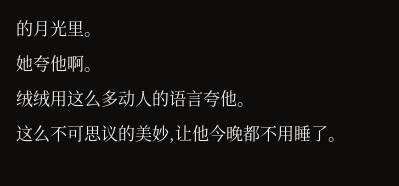的月光里。
她夸他啊。
绒绒用这么多动人的语言夸他。
这么不可思议的美妙,让他今晚都不用睡了。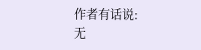作者有话说:
无